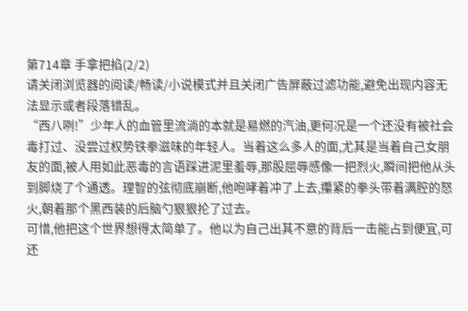第714章 手拿把掐(2/2)
请关闭浏览器的阅读/畅读/小说模式并且关闭广告屏蔽过滤功能,避免出现内容无法显示或者段落错乱。
“西八咧!”少年人的血管里流淌的本就是易燃的汽油,更何况是一个还没有被社会毒打过、没尝过权势铁拳滋味的年轻人。当着这么多人的面,尤其是当着自己女朋友的面,被人用如此恶毒的言语踩进泥里羞辱,那股屈辱感像一把烈火,瞬间把他从头到脚烧了个通透。理智的弦彻底崩断,他咆哮着冲了上去,攥紧的拳头带着满腔的怒火,朝着那个黑西装的后脑勺狠狠抡了过去。
可惜,他把这个世界想得太简单了。他以为自己出其不意的背后一击能占到便宜,可还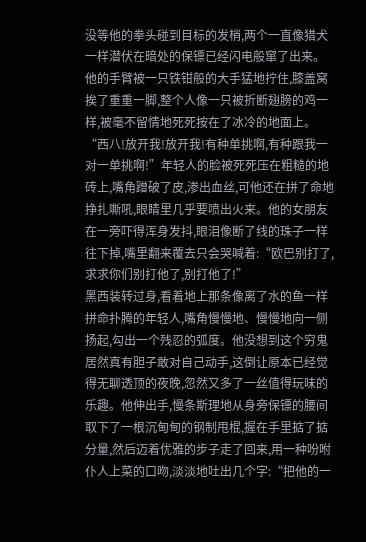没等他的拳头碰到目标的发梢,两个一直像猎犬一样潜伏在暗处的保镖已经闪电般窜了出来。他的手臂被一只铁钳般的大手猛地拧住,膝盖窝挨了重重一脚,整个人像一只被折断翅膀的鸡一样,被毫不留情地死死按在了冰冷的地面上。
“西八!放开我!放开我!有种单挑啊,有种跟我一对一单挑啊!”年轻人的脸被死死压在粗糙的地砖上,嘴角蹭破了皮,渗出血丝,可他还在拼了命地挣扎嘶吼,眼睛里几乎要喷出火来。他的女朋友在一旁吓得浑身发抖,眼泪像断了线的珠子一样往下掉,嘴里翻来覆去只会哭喊着:“欧巴别打了,求求你们别打他了,别打他了!”
黑西装转过身,看着地上那条像离了水的鱼一样拼命扑腾的年轻人,嘴角慢慢地、慢慢地向一侧扬起,勾出一个残忍的弧度。他没想到这个穷鬼居然真有胆子敢对自己动手,这倒让原本已经觉得无聊透顶的夜晚,忽然又多了一丝值得玩味的乐趣。他伸出手,慢条斯理地从身旁保镖的腰间取下了一根沉甸甸的钢制甩棍,握在手里掂了掂分量,然后迈着优雅的步子走了回来,用一种吩咐仆人上菜的口吻,淡淡地吐出几个字:“把他的一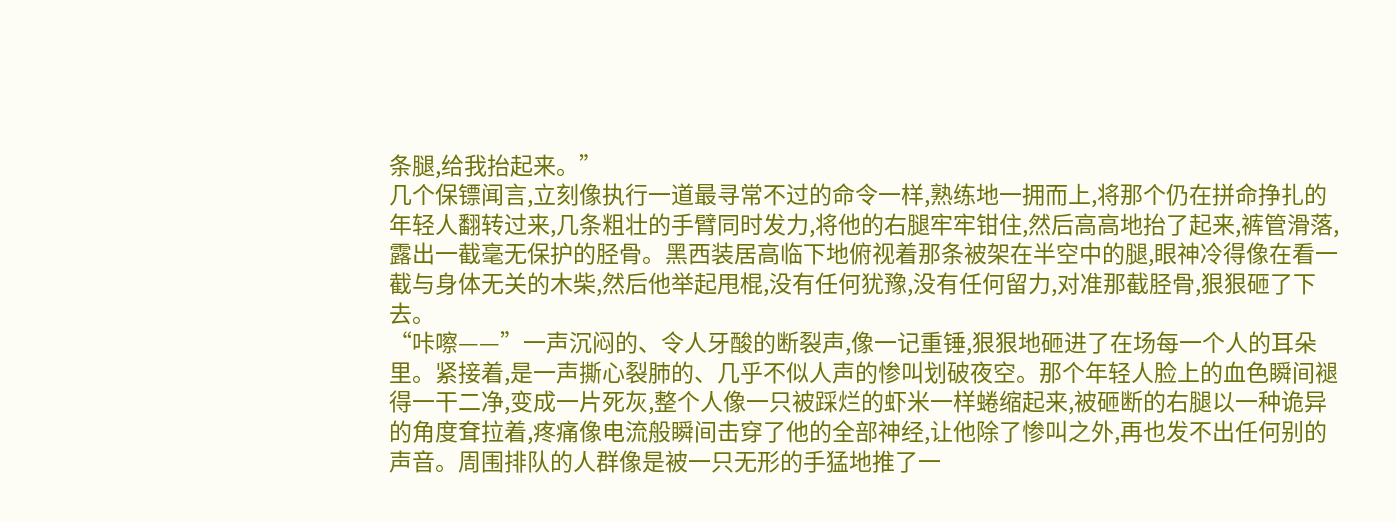条腿,给我抬起来。”
几个保镖闻言,立刻像执行一道最寻常不过的命令一样,熟练地一拥而上,将那个仍在拼命挣扎的年轻人翻转过来,几条粗壮的手臂同时发力,将他的右腿牢牢钳住,然后高高地抬了起来,裤管滑落,露出一截毫无保护的胫骨。黑西装居高临下地俯视着那条被架在半空中的腿,眼神冷得像在看一截与身体无关的木柴,然后他举起甩棍,没有任何犹豫,没有任何留力,对准那截胫骨,狠狠砸了下去。
“咔嚓——”一声沉闷的、令人牙酸的断裂声,像一记重锤,狠狠地砸进了在场每一个人的耳朵里。紧接着,是一声撕心裂肺的、几乎不似人声的惨叫划破夜空。那个年轻人脸上的血色瞬间褪得一干二净,变成一片死灰,整个人像一只被踩烂的虾米一样蜷缩起来,被砸断的右腿以一种诡异的角度耷拉着,疼痛像电流般瞬间击穿了他的全部神经,让他除了惨叫之外,再也发不出任何别的声音。周围排队的人群像是被一只无形的手猛地推了一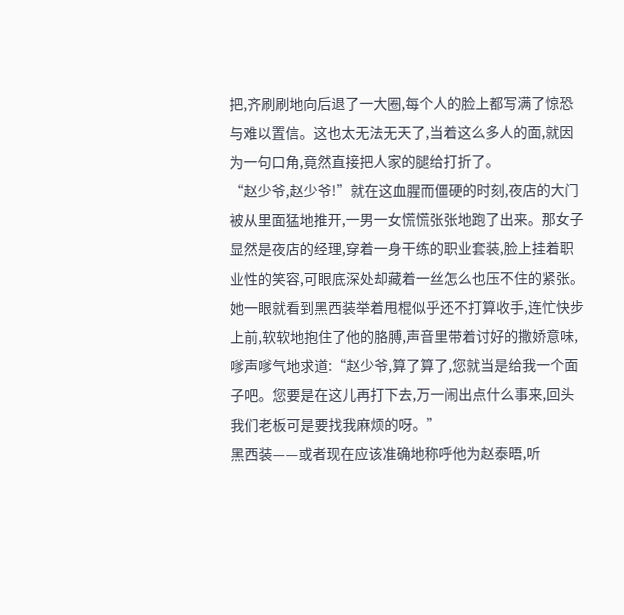把,齐刷刷地向后退了一大圈,每个人的脸上都写满了惊恐与难以置信。这也太无法无天了,当着这么多人的面,就因为一句口角,竟然直接把人家的腿给打折了。
“赵少爷,赵少爷!”就在这血腥而僵硬的时刻,夜店的大门被从里面猛地推开,一男一女慌慌张张地跑了出来。那女子显然是夜店的经理,穿着一身干练的职业套装,脸上挂着职业性的笑容,可眼底深处却藏着一丝怎么也压不住的紧张。她一眼就看到黑西装举着甩棍似乎还不打算收手,连忙快步上前,软软地抱住了他的胳膊,声音里带着讨好的撒娇意味,嗲声嗲气地求道:“赵少爷,算了算了,您就当是给我一个面子吧。您要是在这儿再打下去,万一闹出点什么事来,回头我们老板可是要找我麻烦的呀。”
黑西装——或者现在应该准确地称呼他为赵泰晤,听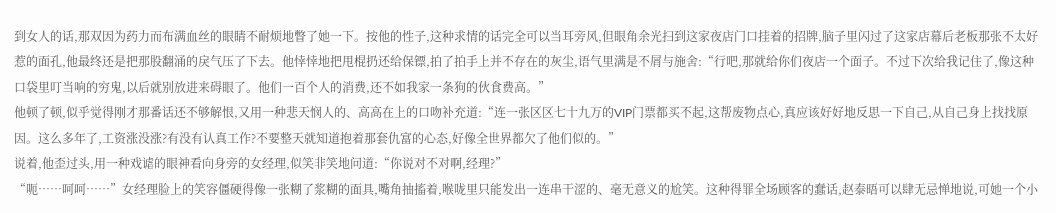到女人的话,那双因为药力而布满血丝的眼睛不耐烦地瞥了她一下。按他的性子,这种求情的话完全可以当耳旁风,但眼角余光扫到这家夜店门口挂着的招牌,脑子里闪过了这家店幕后老板那张不太好惹的面孔,他最终还是把那股翻涌的戾气压了下去。他悻悻地把甩棍扔还给保镖,拍了拍手上并不存在的灰尘,语气里满是不屑与施舍:“行吧,那就给你们夜店一个面子。不过下次给我记住了,像这种口袋里叮当响的穷鬼,以后就别放进来碍眼了。他们一百个人的消费,还不如我家一条狗的伙食费高。”
他顿了顿,似乎觉得刚才那番话还不够解恨,又用一种悲天悯人的、高高在上的口吻补充道:“连一张区区七十九万的VIP门票都买不起,这帮废物点心,真应该好好地反思一下自己,从自己身上找找原因。这么多年了,工资涨没涨?有没有认真工作?不要整天就知道抱着那套仇富的心态,好像全世界都欠了他们似的。”
说着,他歪过头,用一种戏谑的眼神看向身旁的女经理,似笑非笑地问道:“你说对不对啊,经理?”
“呃……呵呵……”女经理脸上的笑容僵硬得像一张糊了浆糊的面具,嘴角抽搐着,喉咙里只能发出一连串干涩的、毫无意义的尬笑。这种得罪全场顾客的蠢话,赵泰晤可以肆无忌惮地说,可她一个小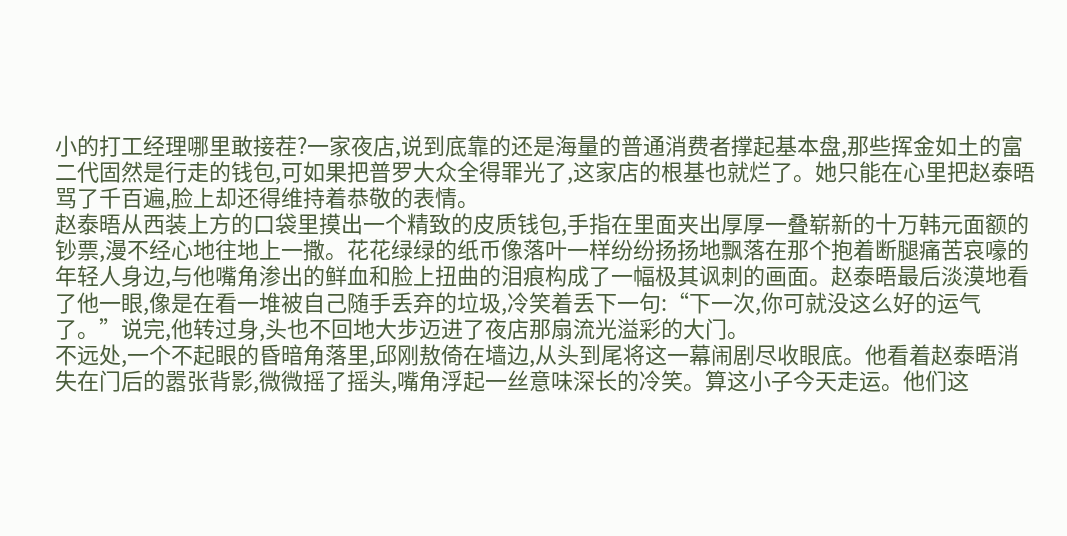小的打工经理哪里敢接茬?一家夜店,说到底靠的还是海量的普通消费者撑起基本盘,那些挥金如土的富二代固然是行走的钱包,可如果把普罗大众全得罪光了,这家店的根基也就烂了。她只能在心里把赵泰晤骂了千百遍,脸上却还得维持着恭敬的表情。
赵泰晤从西装上方的口袋里摸出一个精致的皮质钱包,手指在里面夹出厚厚一叠崭新的十万韩元面额的钞票,漫不经心地往地上一撒。花花绿绿的纸币像落叶一样纷纷扬扬地飘落在那个抱着断腿痛苦哀嚎的年轻人身边,与他嘴角渗出的鲜血和脸上扭曲的泪痕构成了一幅极其讽刺的画面。赵泰晤最后淡漠地看了他一眼,像是在看一堆被自己随手丢弃的垃圾,冷笑着丢下一句:“下一次,你可就没这么好的运气了。”说完,他转过身,头也不回地大步迈进了夜店那扇流光溢彩的大门。
不远处,一个不起眼的昏暗角落里,邱刚敖倚在墙边,从头到尾将这一幕闹剧尽收眼底。他看着赵泰晤消失在门后的嚣张背影,微微摇了摇头,嘴角浮起一丝意味深长的冷笑。算这小子今天走运。他们这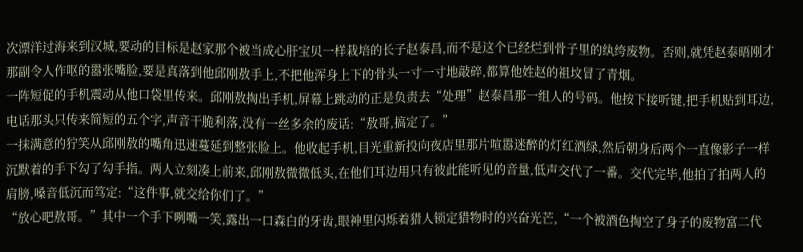次漂洋过海来到汉城,要动的目标是赵家那个被当成心肝宝贝一样栽培的长子赵泰昌,而不是这个已经烂到骨子里的纨绔废物。否则,就凭赵泰晤刚才那副令人作呕的嚣张嘴脸,要是真落到他邱刚敖手上,不把他浑身上下的骨头一寸一寸地敲碎,都算他姓赵的祖坟冒了青烟。
一阵短促的手机震动从他口袋里传来。邱刚敖掏出手机,屏幕上跳动的正是负责去“处理”赵泰昌那一组人的号码。他按下接听键,把手机贴到耳边,电话那头只传来简短的五个字,声音干脆利落,没有一丝多余的废话:“敖哥,搞定了。”
一抹满意的狞笑从邱刚敖的嘴角迅速蔓延到整张脸上。他收起手机,目光重新投向夜店里那片喧嚣迷醉的灯红酒绿,然后朝身后两个一直像影子一样沉默着的手下勾了勾手指。两人立刻凑上前来,邱刚敖微微低头,在他们耳边用只有彼此能听见的音量,低声交代了一番。交代完毕,他拍了拍两人的肩膀,嗓音低沉而笃定:“这件事,就交给你们了。”
“放心吧敖哥。”其中一个手下咧嘴一笑,露出一口森白的牙齿,眼神里闪烁着猎人锁定猎物时的兴奋光芒,“一个被酒色掏空了身子的废物富二代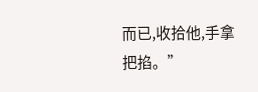而已,收拾他,手拿把掐。”